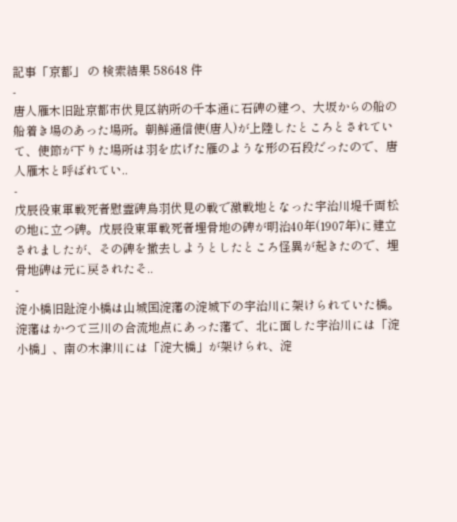記事「京都」 の 検索結果 58648 件
-
唐人雁木旧趾京都市伏見区納所の千本通に石碑の建つ、大坂からの船の船着き場のあった場所。朝鮮通信使(唐人)が上陸したところとされていて、使節が下りた場所は羽を広げた雁のような形の石段だったので、唐人雁木と呼ばれてい..
-
戊辰役東軍戦死者慰霊碑鳥羽伏見の戦で激戦地となった宇治川堤千両松の地に立つ碑。戊辰役東軍戦死者埋骨地の碑が明治40年(1907年)に建立されましたが、その碑を撤去しようとしたところ怪異が起きたので、埋骨地碑は元に戻されたそ..
-
淀小橋旧趾淀小橋は山城国淀藩の淀城下の宇治川に架けられていた橋。淀藩はかつて三川の合流地点にあった藩で、北に面した宇治川には「淀小橋」、南の木津川には「淀大橋」が架けられ、淀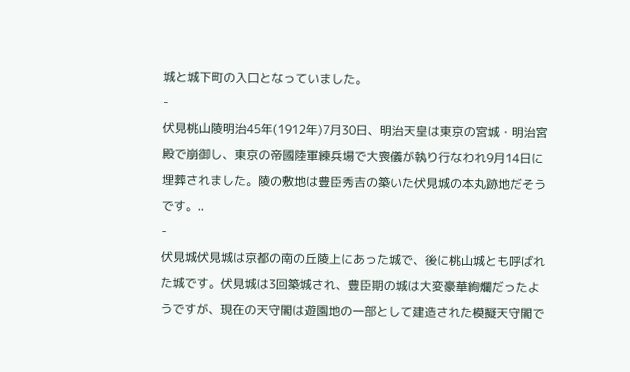城と城下町の入口となっていました。
-
伏見桃山陵明治45年(1912年)7月30日、明治天皇は東京の宮城・明治宮殿で崩御し、東京の帝國陸軍練兵場で大喪儀が執り行なわれ9月14日に埋葬されました。陵の敷地は豊臣秀吉の築いた伏見城の本丸跡地だそうです。..
-
伏見城伏見城は京都の南の丘陵上にあった城で、後に桃山城とも呼ばれた城です。伏見城は3回築城され、豊臣期の城は大変豪華絢爛だったようですが、現在の天守閣は遊園地の一部として建造された模擬天守閣で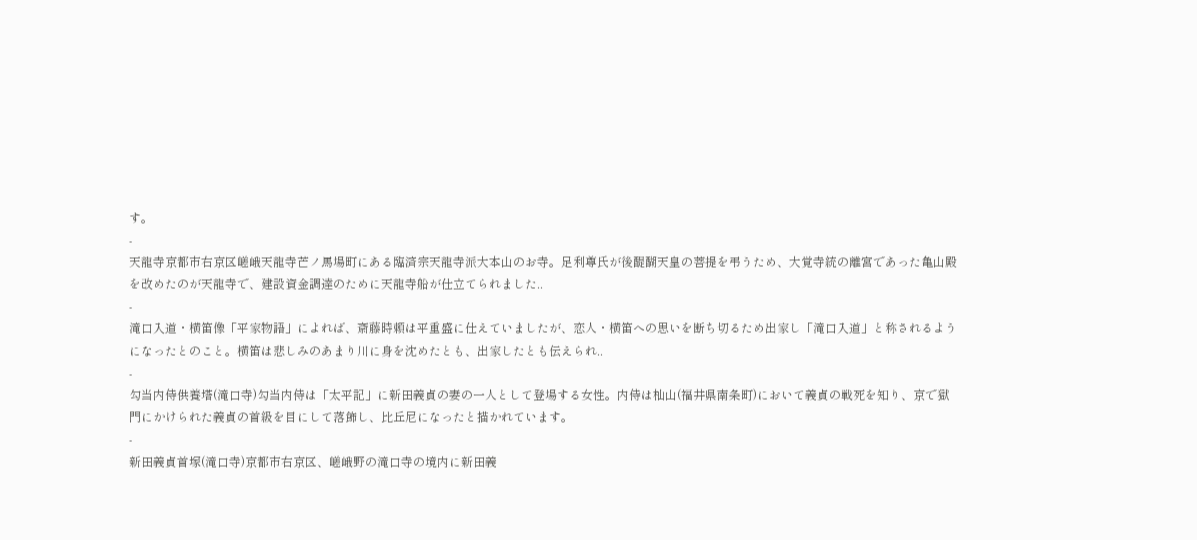す。
-
天龍寺京都市右京区嵯峨天龍寺芒ノ馬場町にある臨済宗天龍寺派大本山のお寺。足利尊氏が後醍醐天皇の菩提を弔うため、大覚寺統の離宮であった亀山殿を改めたのが天龍寺で、建設資金調達のために天龍寺船が仕立てられました..
-
滝口入道・横笛像「平家物語」によれば、斎藤時頼は平重盛に仕えていましたが、恋人・横笛への思いを断ち切るため出家し「滝口入道」と称されるようになったとのこと。横笛は悲しみのあまり川に身を沈めたとも、出家したとも伝えられ..
-
勾当内侍供養塔(滝口寺)勾当内侍は「太平記」に新田義貞の妻の一人として登場する女性。内侍は杣山(福井県南条町)において義貞の戦死を知り、京で獄門にかけられた義貞の首級を目にして落飾し、比丘尼になったと描かれています。
-
新田義貞首塚(滝口寺)京都市右京区、嵯峨野の滝口寺の境内に新田義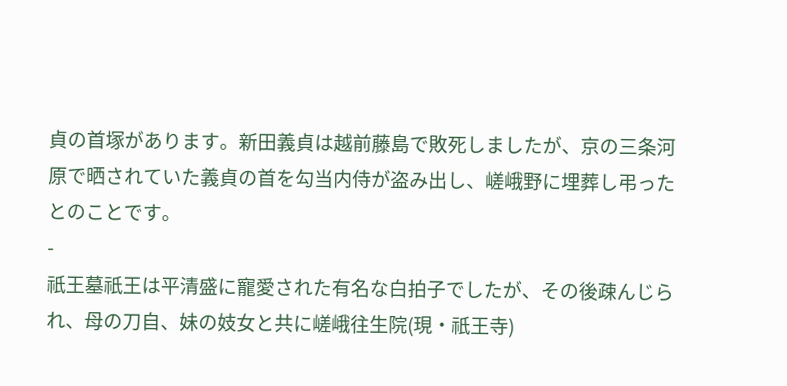貞の首塚があります。新田義貞は越前藤島で敗死しましたが、京の三条河原で晒されていた義貞の首を勾当内侍が盗み出し、嵯峨野に埋葬し弔ったとのことです。
-
祇王墓祇王は平清盛に寵愛された有名な白拍子でしたが、その後疎んじられ、母の刀自、妹の妓女と共に嵯峨往生院(現・祇王寺)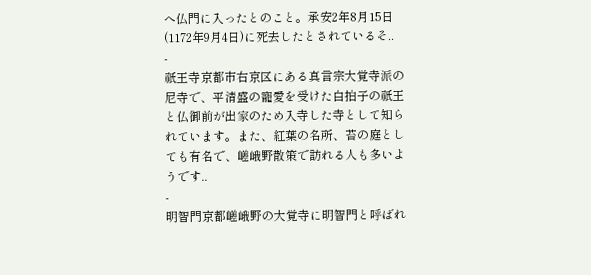へ仏門に入ったとのこと。承安2年8月15日(1172年9月4日)に死去したとされているそ..
-
祇王寺京都市右京区にある真言宗大覚寺派の尼寺で、平清盛の寵愛を受けた白拍子の祇王と仏御前が出家のため入寺した寺として知られています。また、紅葉の名所、苔の庭としても有名で、嵯峨野散策で訪れる人も多いようです..
-
明智門京都嵯峨野の大覚寺に明智門と呼ばれ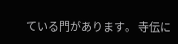ている門があります。 寺伝に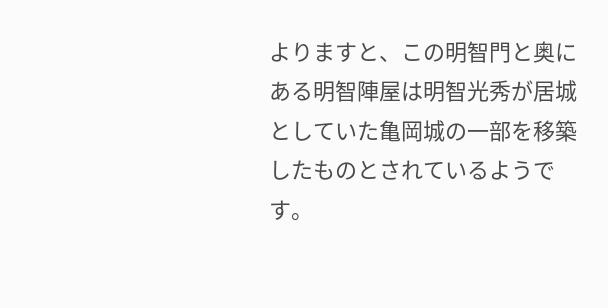よりますと、この明智門と奥にある明智陣屋は明智光秀が居城としていた亀岡城の一部を移築したものとされているようです。